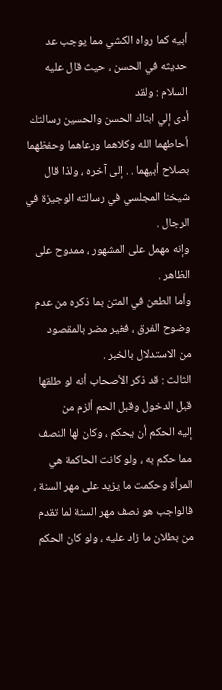أبيه كما رواه الكشي مما يوجب عد حديثه في الحسن ، حيث قال عليه السلام : ولقد
أدى إلي ابناك الحسن والحسين رسالتك أحاطهما الله وكلاهما ورعاهما وحفظهما
بصلاح أبيهما . . إلى آخره ، ولذا قال شيخنا المجلسي في رسالته الوجيزة في الرجال .
وإنه مهمل على المشهور ، ممدوح على الظاهر .
وأما الطعن في المتن بما ذكره من عدم وضوح الفرق ، فغير مضر بالمقصود
من الاستدلال بالخبر .
الثالث : قد ذكر الأصحاب أنه لو طلقها قبل الدخول وقبل الحم ألزم من
إليه الحكم أن يحكم ، وكان لها النصف مما حكم به ، ولو كانت الحاكمة هي
المرأة وحكمت ما يزيد على مهر السنة ، فالواجب هو نصف مهر السنة لما تقدم
من بطلان ما زاد عليه ، ولو كان الحكم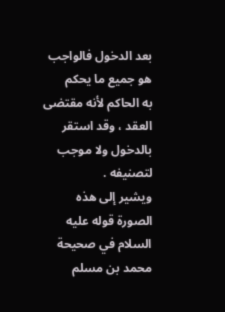بعد الدخول فالواجب هو جميع ما يحكم
به الحاكم لأنه مقتضى العقد ، وقد استقر بالدخول ولا موجب لتصنيفه .
ويشير إلى هذه الصورة قوله عليه السلام في صحيحة محمد بن مسلم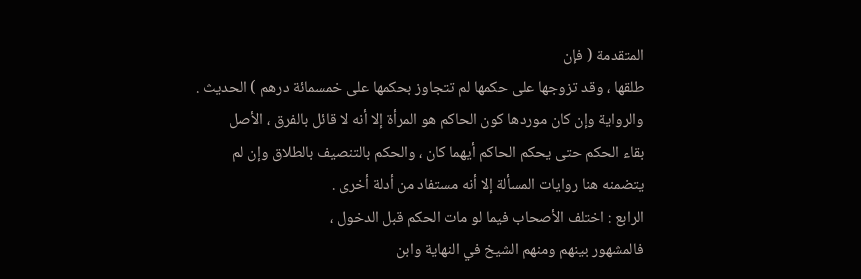المتقدمة ( فإن
طلقها ، وقد تزوجها على حكمها لم تتجاوز بحكمها على خمسمائة درهم ) الحديث .
والرواية وإن كان موردها كون الحاكم هو المرأة إلا أنه لا قائل بالفرق ، الأصل
بقاء الحكم حتى يحكم الحاكم أيهما كان ، والحكم بالتنصيف بالطلاق وإن لم
يتضمنه هنا روايات المسألة إلا أنه مستفاد من أدلة أخرى .
الرابع : اختلف الأصحاب فيما لو مات الحكم قبل الدخول ،
فالمشهور بينهم ومنهم الشيخ في النهاية وابن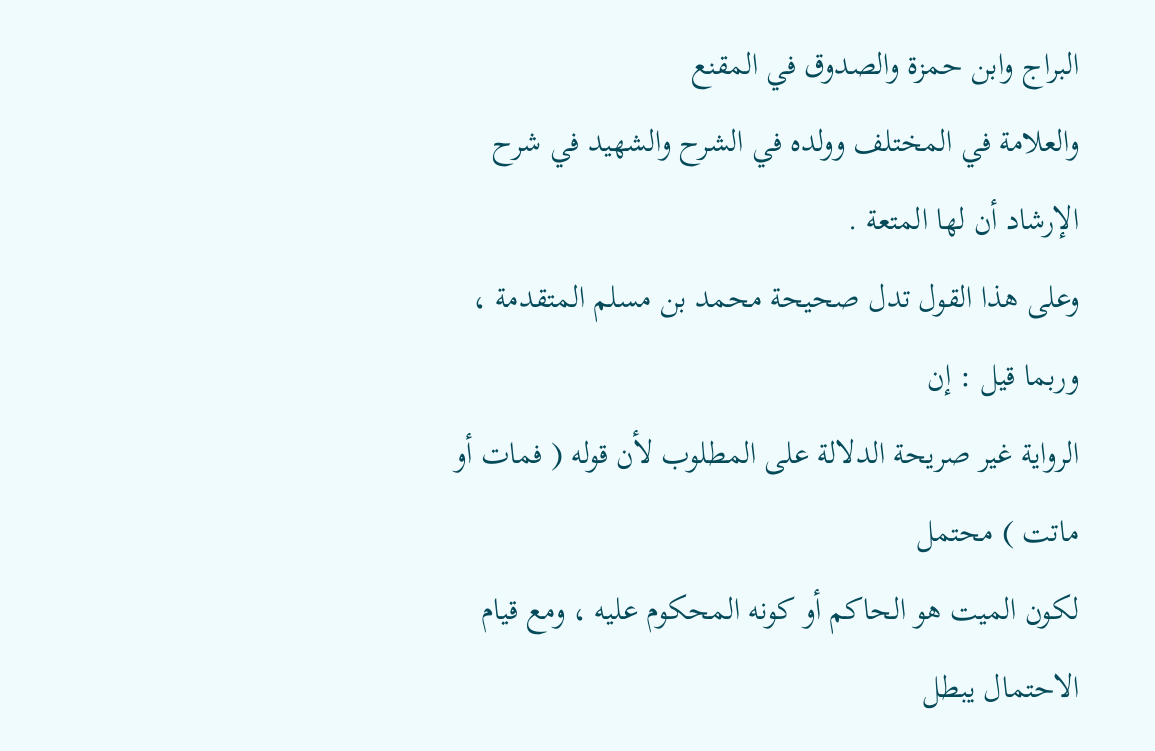البراج وابن حمزة والصدوق في المقنع
والعلامة في المختلف وولده في الشرح والشهيد في شرح الإرشاد أن لها المتعة .
وعلى هذا القول تدل صحيحة محمد بن مسلم المتقدمة ، وربما قيل : إن
الرواية غير صريحة الدلالة على المطلوب لأن قوله ( فمات أو ماتت ) محتمل
لكون الميت هو الحاكم أو كونه المحكوم عليه ، ومع قيام الاحتمال يبطل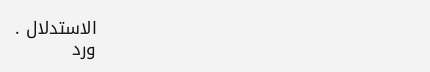الاستدلال .
ورد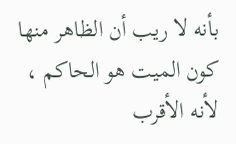بأنه لا ريب أن الظاهر منها كون الميت هو الحاكم ، لأنه الأقرب